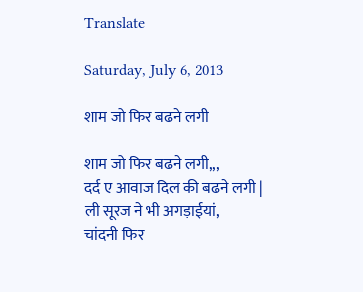Translate

Saturday, July 6, 2013

शाम जो फिर बढने लगी

शाम जो फिर बढने लगी,,,
दर्द ए आवाज दिल की बढने लगी |
ली सूरज ने भी अगड़ाईयां,
चांदनी फिर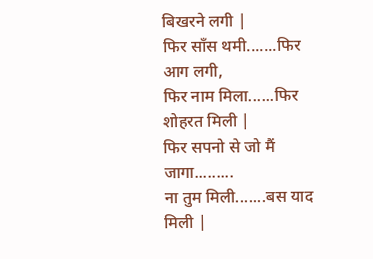बिखरने लगी |
फिर साँस थमी.......फिर आग लगी,
फिर नाम मिला......फिर शोहरत मिली |
फिर सपनो से जो मैं जागा.........
ना तुम मिली.......बस याद मिली |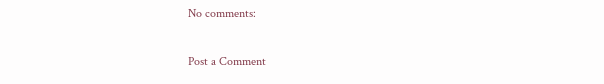No comments:

Post a Comment